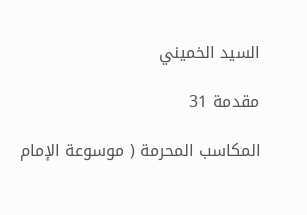السيد الخميني

مقدمة 31

المكاسب المحرمة ( موسوعة الإمام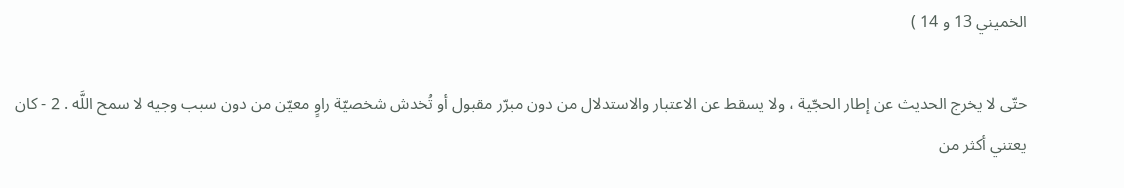الخميني 13 و 14 )

حتّى لا يخرج الحديث عن إطار الحجّية ، ولا يسقط عن الاعتبار والاستدلال من دون مبرّر مقبول أو تُخدش شخصيّة راوٍ معيّن من دون سبب وجيه لا سمح اللَّه . 2 - كان يعتني أكثر من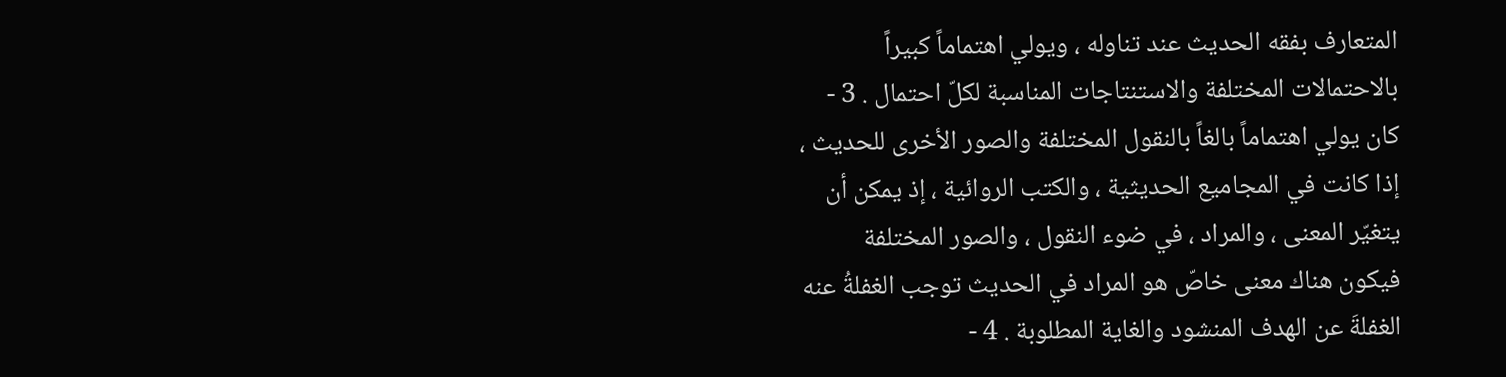المتعارف بفقه الحديث عند تناوله ، ويولي اهتماماً كبيراً بالاحتمالات المختلفة والاستنتاجات المناسبة لكلّ احتمال . 3 - كان يولي اهتماماً بالغاً بالنقول المختلفة والصور الأخرى للحديث ، إذا كانت في المجاميع الحديثية ، والكتب الروائية ، إذ يمكن أن يتغيّر المعنى ، والمراد ، في ضوء النقول ، والصور المختلفة فيكون هناك معنى خاصّ هو المراد في الحديث توجب الغفلةُ عنه الغفلةَ عن الهدف المنشود والغاية المطلوبة . 4 -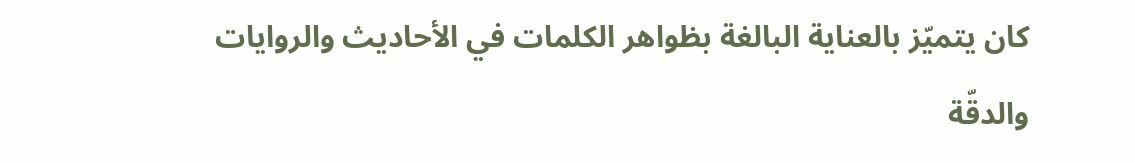كان يتميّز بالعناية البالغة بظواهر الكلمات في الأحاديث والروايات والدقّة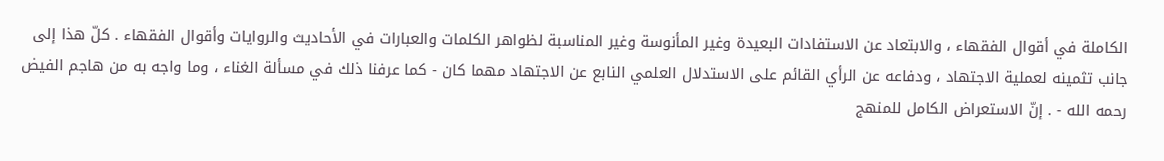الكاملة في أقوال الفقهاء ، والابتعاد عن الاستفادات البعيدة وغير المأنوسة وغير المناسبة لظواهر الكلمات والعبارات في الأحاديث والروايات وأقوال الفقهاء . كلّ هذا إلى جانب تثمينه لعملية الاجتهاد ، ودفاعه عن الرأي القائم على الاستدلال العلمي النابع عن الاجتهاد مهما كان - كما عرفنا ذلك في مسألة الغناء ، وما واجه به من هاجم الفيض رحمه الله - . إنّ الاستعراض الكامل للمنهج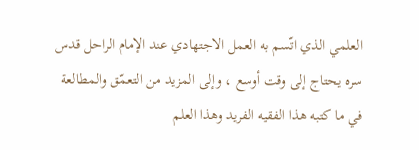العلمي الذي اتّسم به العمل الاجتهادي عند الإمام الراحل قدس سره يحتاج إلى وقت أوسع ، وإلى المزيد من التعمّق والمطالعة في ما كتبه هذا الفقيه الفريد وهذا العلم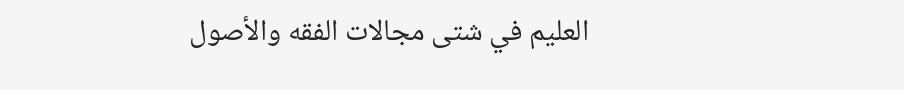العليم في شتى مجالات الفقه والأصول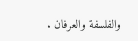والفلسفة والعرفان .